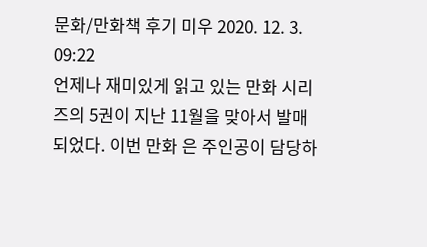문화/만화책 후기 미우 2020. 12. 3. 09:22
언제나 재미있게 읽고 있는 만화 시리즈의 5권이 지난 11월을 맞아서 발매되었다. 이번 만화 은 주인공이 담당하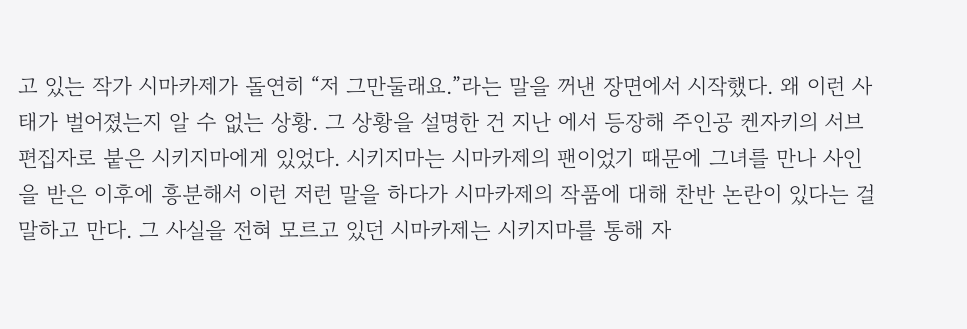고 있는 작가 시마카제가 돌연히 “저 그만둘래요.”라는 말을 꺼낸 장면에서 시작했다. 왜 이런 사태가 벌어졌는지 알 수 없는 상황. 그 상황을 설명한 건 지난 에서 등장해 주인공 켄자키의 서브 편집자로 붙은 시키지마에게 있었다. 시키지마는 시마카제의 팬이었기 때문에 그녀를 만나 사인을 받은 이후에 흥분해서 이런 저런 말을 하다가 시마카제의 작품에 대해 찬반 논란이 있다는 걸 말하고 만다. 그 사실을 전혀 모르고 있던 시마카제는 시키지마를 통해 자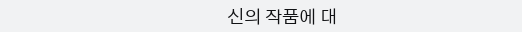신의 작품에 대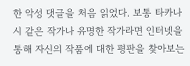한 악성 댓글을 처음 읽었다. 보통 타카나시 같은 작가나 유명한 작가라면 인터넷을 통해 자신의 작품에 대한 평판을 찾아보는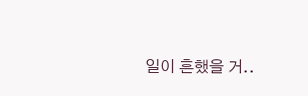일이 흔했을 거..